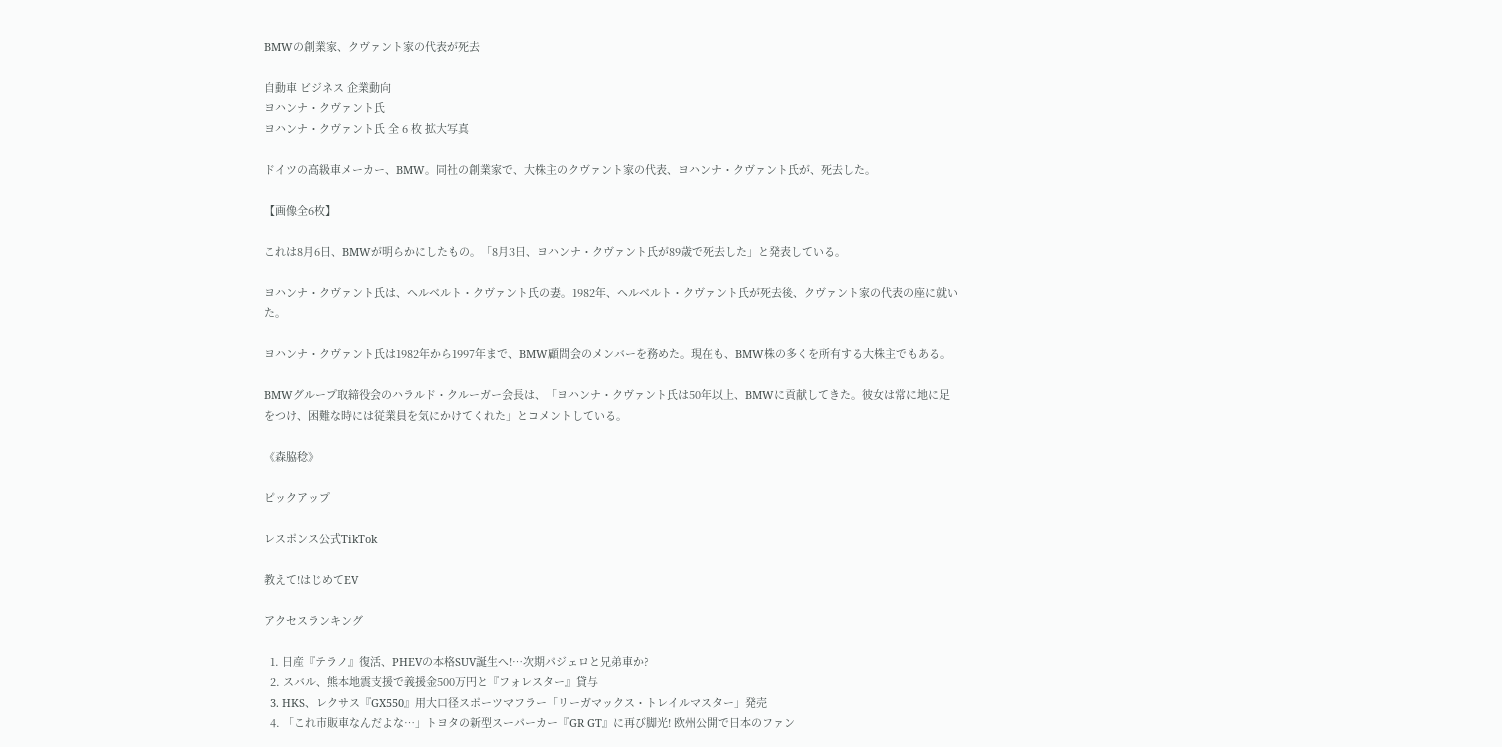BMWの創業家、クヴァント家の代表が死去

自動車 ビジネス 企業動向
ヨハンナ・クヴァント氏
ヨハンナ・クヴァント氏 全 6 枚 拡大写真

ドイツの高級車メーカー、BMW。同社の創業家で、大株主のクヴァント家の代表、ヨハンナ・クヴァント氏が、死去した。

【画像全6枚】

これは8月6日、BMWが明らかにしたもの。「8月3日、ヨハンナ・クヴァント氏が89歳で死去した」と発表している。

ヨハンナ・クヴァント氏は、ヘルベルト・クヴァント氏の妻。1982年、ヘルベルト・クヴァント氏が死去後、クヴァント家の代表の座に就いた。

ヨハンナ・クヴァント氏は1982年から1997年まで、BMW顧問会のメンバーを務めた。現在も、BMW株の多くを所有する大株主でもある。

BMWグループ取締役会のハラルド・クルーガー会長は、「ヨハンナ・クヴァント氏は50年以上、BMWに貢献してきた。彼女は常に地に足をつけ、困難な時には従業員を気にかけてくれた」とコメントしている。

《森脇稔》

ピックアップ

レスポンス公式TikTok

教えて!はじめてEV

アクセスランキング

  1. 日産『テラノ』復活、PHEVの本格SUV誕生へ!…次期パジェロと兄弟車か?
  2. スバル、熊本地震支援で義援金500万円と『フォレスター』貸与
  3. HKS、レクサス『GX550』用大口径スポーツマフラー「リーガマックス・トレイルマスター」発売
  4. 「これ市販車なんだよな…」トヨタの新型スーパーカー『GR GT』に再び脚光! 欧州公開で日本のファン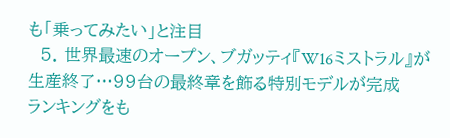も「乗ってみたい」と注目
  5. 世界最速のオープン、ブガッティ『W16ミストラル』が生産終了…99台の最終章を飾る特別モデルが完成
ランキングをも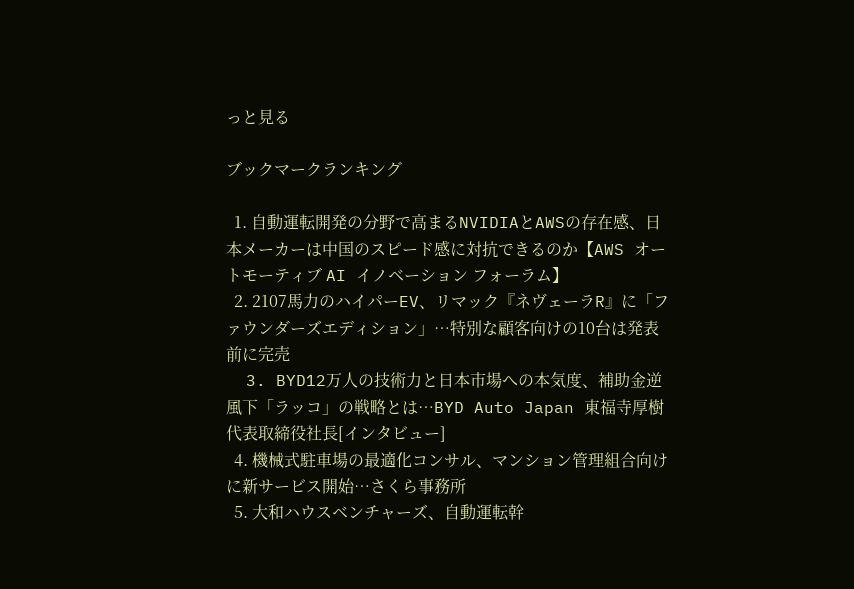っと見る

ブックマークランキング

  1. 自動運転開発の分野で高まるNVIDIAとAWSの存在感、日本メーカーは中国のスピード感に対抗できるのか【AWS オートモーティブ AI イノベーション フォーラム】
  2. 2107馬力のハイパーEV、リマック『ネヴェーラR』に「ファウンダーズエディション」…特別な顧客向けの10台は発表前に完売
  3. BYD12万人の技術力と日本市場への本気度、補助金逆風下「ラッコ」の戦略とは…BYD Auto Japan 東福寺厚樹 代表取締役社長[インタビュー]
  4. 機械式駐車場の最適化コンサル、マンション管理組合向けに新サービス開始…さくら事務所
  5. 大和ハウスベンチャーズ、自動運転幹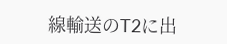線輸送のT2に出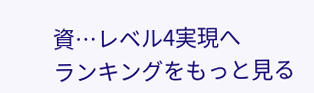資…レベル4実現へ
ランキングをもっと見る